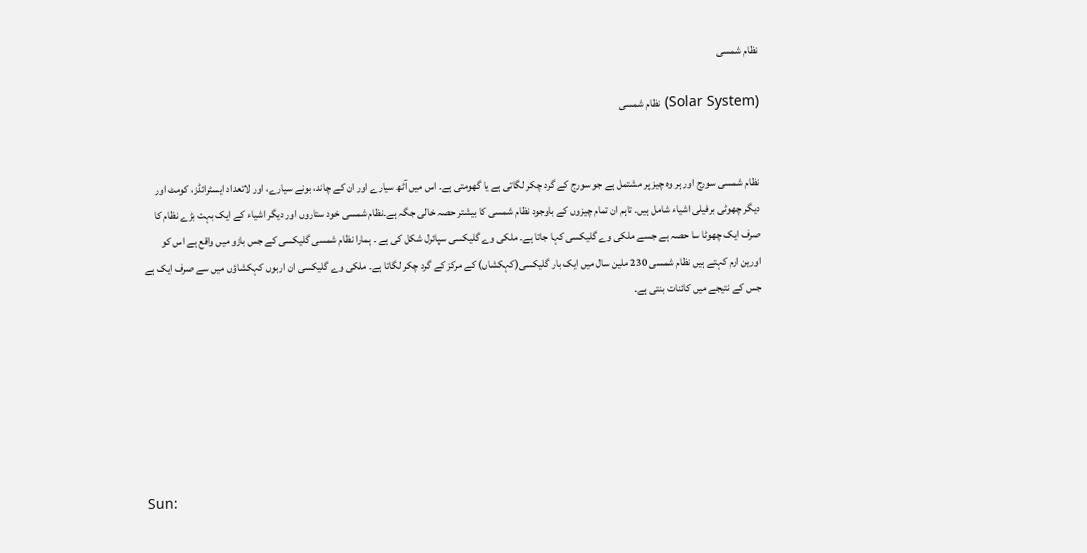نظام شمسی

(Solar System) نظام شمسی


نظام شمسی سورج اور ہر وہ چیز پر مشتمل ہے جو سورج کے گرد چکر لگاتی ہے یا گھومتی ہے۔ اس میں آٹھ سیارے اور ان کے چاند، بونے سیارے، اور لاتعداد ایسٹرائڈز، کومٹ اور دیگر چھوٹی برفیلی اشیاء شامل ہیں۔ تاہم ان تمام چیزوں کے باوجود نظام شمسی کا بیشتر حصہ خالی جگہ ہے۔نظام شمسی خود ستاروں اور دیگر اشیاء کے ایک بہت بڑے نظام کا صرف ایک چھوٹا سا حصہ ہے جسے ملکی وے گلیکسی کہا جاتا ہے۔ ملکی وے گلیکسی سپائرل شکل کی ہے ۔ ہمارا نظام شمسی گلیکسی کے جس بازو میں واقع ہے اس کو اورین ارم کہتے ہیں نظام شمسی 230 ملین سال میں ایک بار گلیکسی(کہکشاں) کے مرکز کے گرد چکر لگاتا ہے۔ ملکی وے گلیکسی ان اربوں کہکشاؤں میں سے صرف ایک ہے جس کے نتیجے میں کائنات بنتی ہے۔







Sun: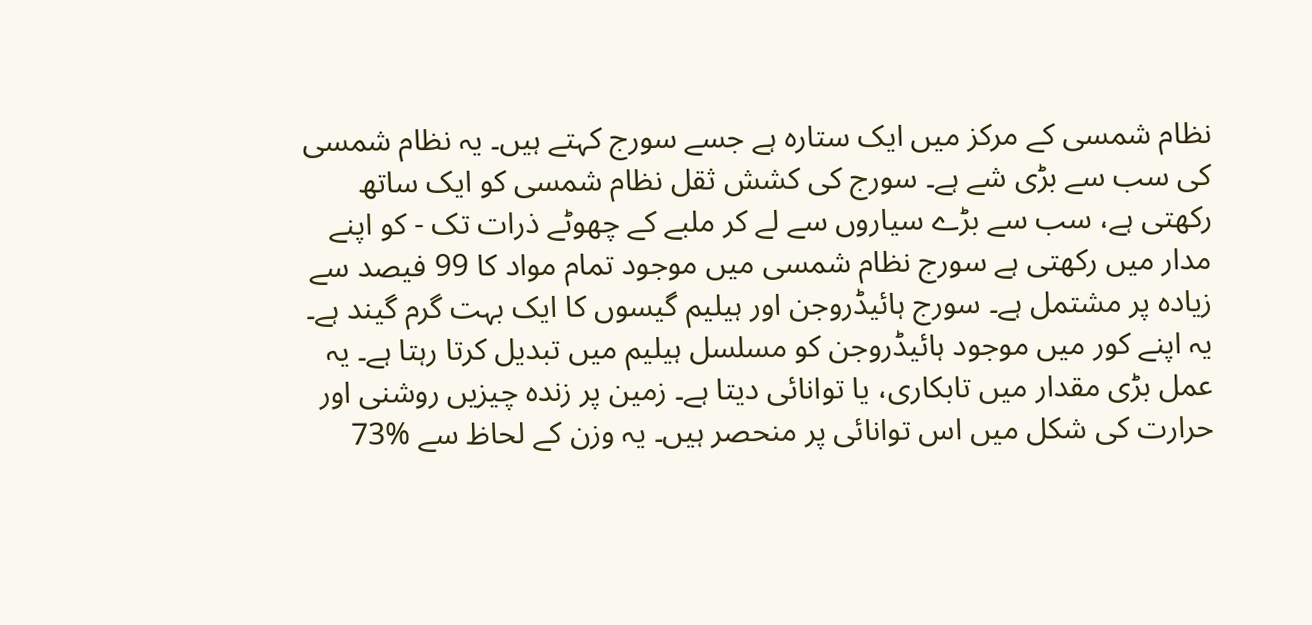نظام شمسی کے مرکز میں ایک ستارہ ہے جسے سورج کہتے ہیں۔ یہ نظام شمسی کی سب سے بڑی شے ہے۔ سورج کی کشش ثقل نظام شمسی کو ایک ساتھ رکھتی ہے، سب سے بڑے سیاروں سے لے کر ملبے کے چھوٹے ذرات تک - کو اپنے مدار میں رکھتی ہے سورج نظام شمسی میں موجود تمام مواد کا 99 فیصد سے زیادہ پر مشتمل ہے۔ سورج ہائیڈروجن اور ہیلیم گیسوں کا ایک بہت گرم گیند ہے۔ یہ اپنے کور میں موجود ہائیڈروجن کو مسلسل ہیلیم میں تبدیل کرتا رہتا ہے۔ یہ عمل بڑی مقدار میں تابکاری، یا توانائی دیتا ہے۔ زمین پر زندہ چیزیں روشنی اور حرارت کی شکل میں اس توانائی پر منحصر ہیں۔ یہ وزن کے لحاظ سے %73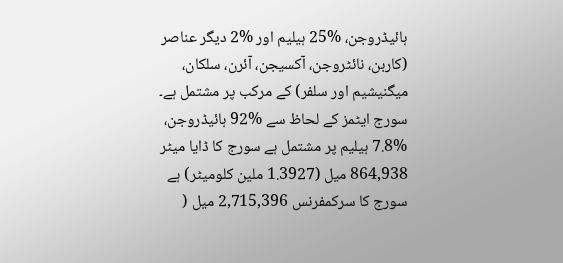ہائیڈروجن، %25 ہیلیم اور %2 دیگر عناصر (کاربن، نائٹروجن، آکسیجن، آئرن، سلکان، میگنیشیم اور سلفر) کے مرکب پر مشتمل ہے۔ سورج ایٹمز کے لحاظ سے %92 ہائیڈروجن، %7.8 ہیلیم پر مشتمل ہے سورج کا ڈایا میٹر 864,938 میل (1.3927 ملین کلومیٹر) ہے سورج کا سرکمفرنس 2,715,396 میل (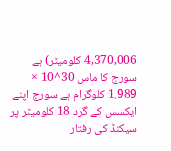4,370,006 کلومیٹر) ہے سورج کا ماس 30^10 × 1.989 کلوگرام ہے سورج اپنے ایکسس کے گرد 18 کلومیٹر پر سیکنڈ کی رفتار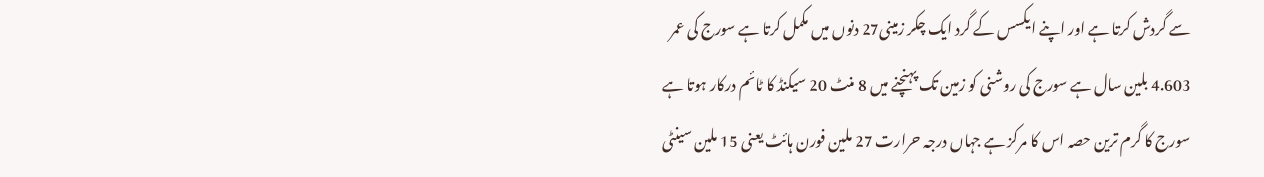سے گردش کرتا ہے اور اپنے ایکسس کے گرد ایک چکر زمینی27 دنوں میں مکمل کرتا ہے سورج کی عمر 4.603 بلین سال ہے سورج کی روشنی کو زمین تک پہنچنے میں 8 منٹ 20 سیکنڈ کا ٹائم درکار ہوتا ہے
سورج کا گرم ترین حصہ اس کا مرکز ہے جہاں درجہ حرارت 27 ملین فورن ہائٹ یعنی 15 ملین سینٹی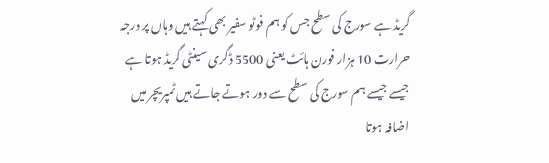گریڈ ہے سورج کی سطح جس کو ہم فوٹو سفیر بھی کہتے ہیں وہاں پر درجہ حرارت 10 ہزار فورن ہائٹ یعنی 5500 ڈگری سینٹی گریڈ ہوتا ہے جیسے جیسے ہم سورج کی سطح سے دور ہوتے جاتے ہیں ٹمپریچر میں اضافہ ہوتا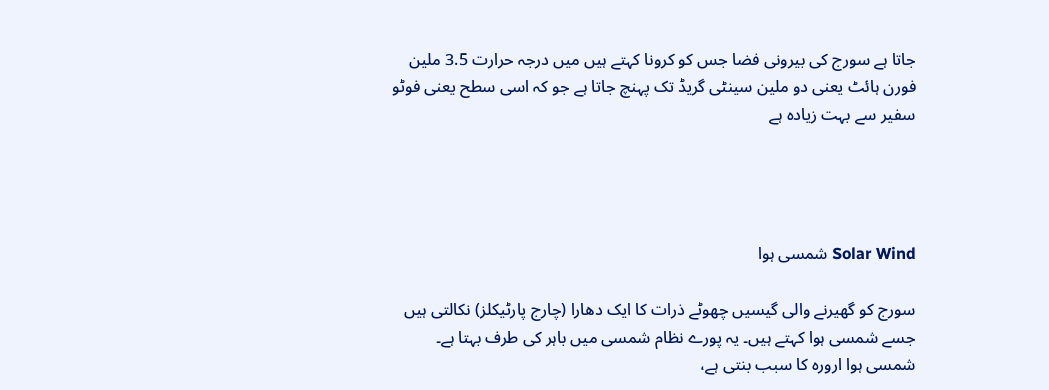جاتا ہے سورج کی بیرونی فضا جس کو کرونا کہتے ہیں میں درجہ حرارت 3.5 ملین فورن ہائٹ یعنی دو ملین سینٹی گریڈ تک پہنچ جاتا ہے جو کہ اسی سطح یعنی فوٹو سفیر سے بہت زیادہ ہے




Solar Wind شمسی ہوا

سورج کو گھیرنے والی گیسیں چھوٹے ذرات کا ایک دھارا (چارج پارٹیکلز) نکالتی ہیں جسے شمسی ہوا کہتے ہیں۔ یہ پورے نظام شمسی میں باہر کی طرف بہتا ہے۔ شمسی ہوا ارورہ کا سبب بنتی ہے،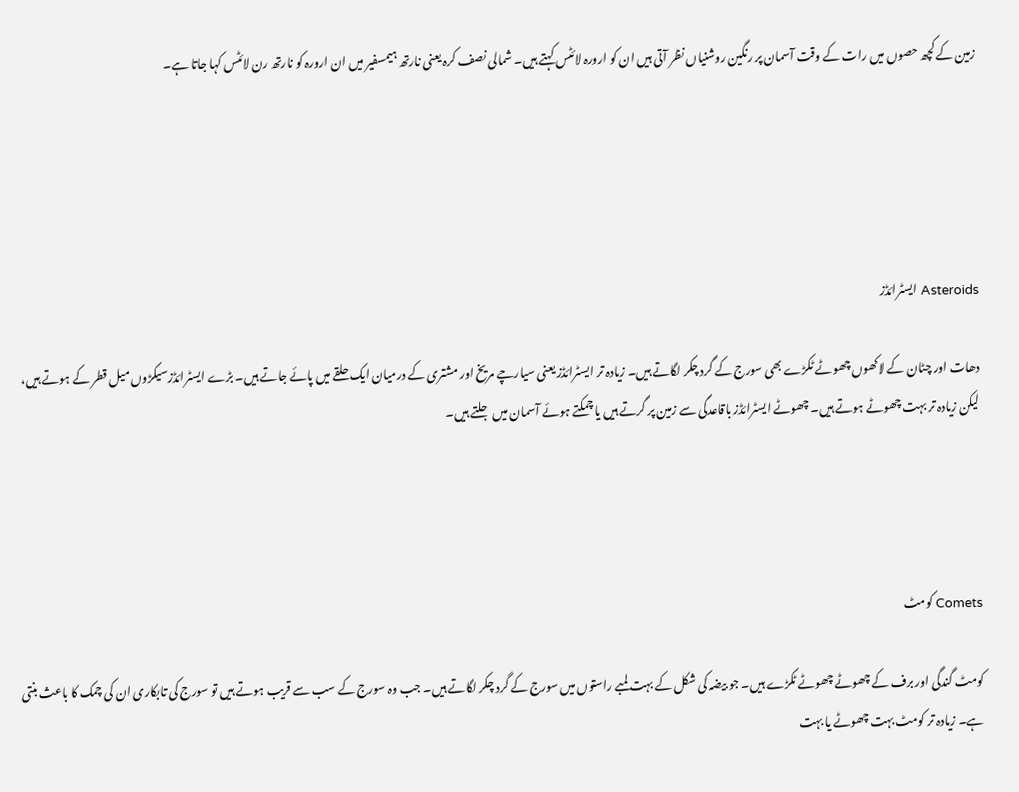زمین کے کچھ حصوں میں رات کے وقت آسمان پر رنگین روشنیاں نظر آتی ہیں ان کو ارورہ لائٹس کہتے ہیں۔ شمالی نصف کرہ یعنی نارتھ ہیمسفیر میں ان ارورہ کو نارتھ رن لائٹس کہا جاتا ہے۔





Asteroids ایسٹرائڈز

دھات اور چٹان کے لاکھوں چھوٹے ٹکڑے بھی سورج کے گرد چکر لگاتے ہیں۔ زیادہ تر ایسٹرائڈز یعنی سیارچے مریخ اور مشتری کے درمیان ایک حلقے میں پائے جاتے ہیں۔ بڑے ایسٹرائڈزسیکڑوں میل قطر کے ہوتے ہیں، لیکن زیادہ تر بہت چھوٹے ہوتے ہیں۔ چھوٹے ایسٹرائڈز باقاعدگی سے زمین پر گرتے ہیں یا چمکتے ہوئے آسمان میں جلتے ہیں۔




Comets کومٹ

کومٹ گندگی اور برف کے چھوٹے چھوٹے ٹکڑے ہیں۔ جو بیضہ کی شکل کے بہت لمبے راستوں میں سورج کے گرد چکر لگاتے ہیں۔ جب وہ سورج کے سب سے قریب ہوتے ہیں تو سورج کی تابکاری ان کی چمک کا باعث بنتی ہے۔ زیادہ تر کومٹ بہت چھوٹے یا بہت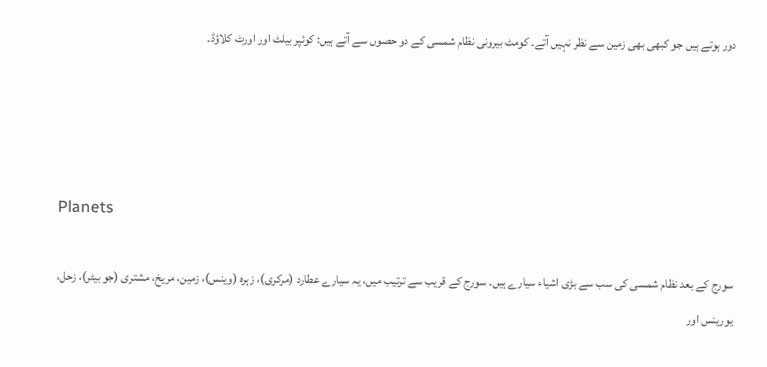دور ہوتے ہیں جو کبھی بھی زمین سے نظر نہیں آتے۔ کومٹ بیرونی نظام شمسی کے دو حصوں سے آتے ہیں: کوئپر بیلٹ اور اورٹ کلاؤڈ۔




Planets

سورج کے بعد نظام شمسی کی سب سے بڑی اشیاء سیارے ہیں۔ سورج کے قریب سے ترتیب میں، یہ سیارے عطارد (مرکری)، زہرہ (وینس)، زمین، مریخ، مشتری (جو بیٹر)، زحل، یورینس اور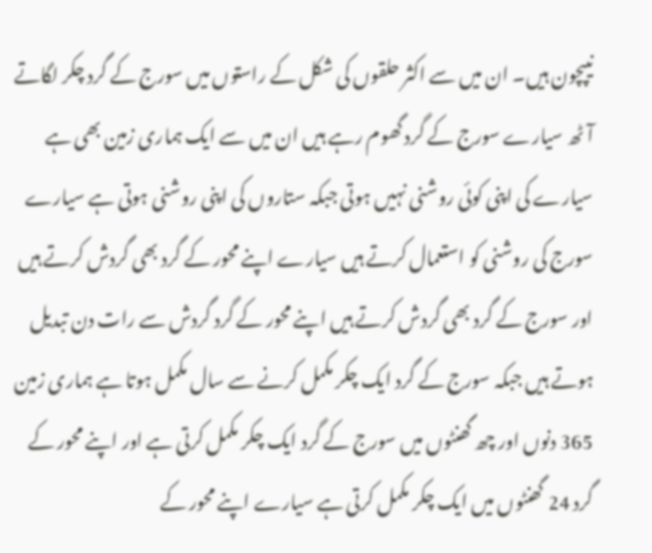نیپچون ہیں۔ ان میں سے اکثر حلقوں کی شکل کے راستوں میں سورج کے گرد چکر لگاتے آٹھ سیارے سورج کے گرد گھوم رہے ہیں ان میں سے ایک ہماری زمین بھی ہے سیارے کی اپنی کوئی روشنی نہیں ہوتی جبکہ ستاروں کی اپنی روشنی ہوتی ہے سیارے سورج کی روشنی کو استعمال کرتے ہیں سیارے اپنے محور کے گرد بھی گردش کرتے ہیں اور سورج کے گرد بھی گردش کرتے ہیں اپنے محور کے گرد گردش سے رات دن تبدیل ہوتے ہیں جبکہ سورج کے گرد ایک چکر مکمل کرنے سے سال مکمل ہوتا ہے ہماری زمین 365 دنوں اور چھ گھنٹوں میں سورج کے گرد ایک چکر مکمل کرتی ہے اور اپنے محور کے گرد 24 گھنٹوں میں ایک چکر مکمل کرتی ہے سیارے اپنے محور کے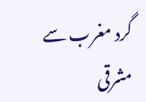گرد مغرب سے مشرقی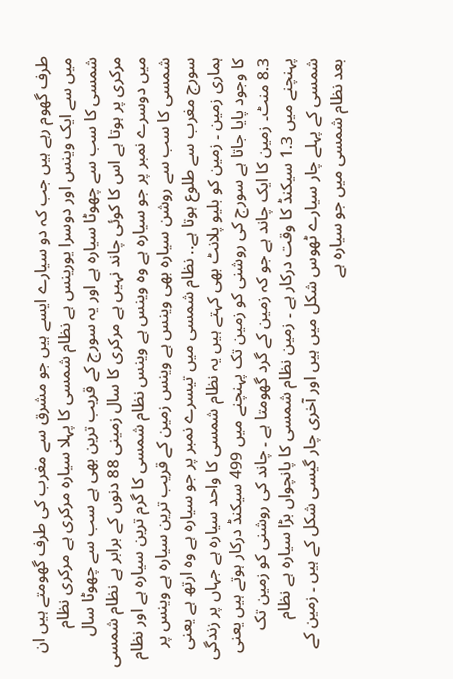طرف گھوم رہے ہیں جب کہ دو سیارے ایسے ہیں جو مشرق سے مغرب کی طرف گھومتے ہیں ان میں سے ایک وینس اور دوسرا یورینس ہے نظام شمسی کا پہلا سیارہ مرکری ہے مرکری نظام شمسی کا سب سے چھوٹا سیارہ ہے اور یہ سورج کے قریب ترین بھی ہے سب سے چھوٹا سال مرکری پر ہوتا ہے اس کا کوئی چاند نہیں ہے مرکری کا سال زمینی 88 دنوں کے برابر ہے نظام شمسی میں دوسرے نمبر پر جو سیارہ ہے وہ وینس ہے وینس نظام شمسی کا گرم ترین سیارہ ہے اور نظام شمسی کا سب سے روشن سیارہ بھی وینس ہے وینس زمین کے قریب ترین سیارہ ہے وینس پر سورج مغرب سے طلوع ہوتا ہے.. نظام شمسی میں تیسرے نمبر پر جو سیارہ ہے وہ ارتھ ہے یعنی ہماری زمین ۔ زمین کو بلیو پلانٹ بھی کہتے ہیں یہ نظام شمسی کا واحد سیارہ ہے جہاں پر زندگی کا وجود پایا جاتا ہے سورج کی روشنی کو زمین تک پہنچنے میں 499 سیکنڈ درکار ہوتے ہیں یعنی 8.3 منٹ۔ زمین کا ایک چاند ہے جو کہ زمین کے گرد گھومتا ہے ۔ چاند کی روشنی کو زمین تک پہنچنے میں 1.3 سیکنڈ کا وقت درکار ہے ۔ زمین نظام شمسی کا پانچواں بڑا سیارہ ہے نظام شمسی کے پہلے چار سیارے ٹھوس شکل میں ہیں اور آخری چار گیسی شکل کے ہیں ۔ زمین کے بعد نظام شمسی میں جو سیارہ ہے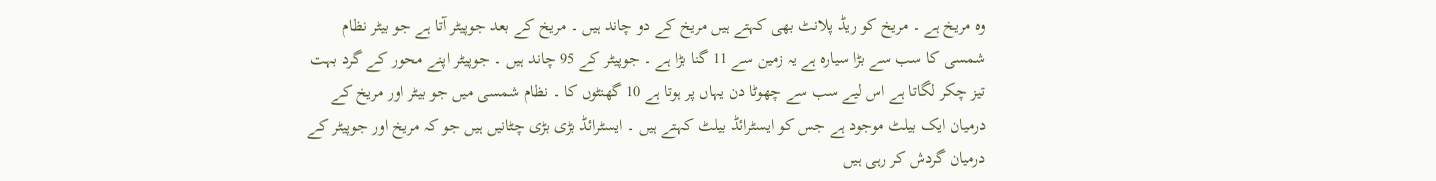وہ مریخ ہے ۔ مریخ کو ریڈ پلانٹ بھی کہتے ہیں مریخ کے دو چاند ہیں ۔ مریخ کے بعد جوپیٹر آتا ہے جو بیٹر نظام شمسی کا سب سے بڑا سیارہ ہے یہ زمین سے 11 گنا بڑا ہے ۔ جوپیٹر کے 95 چاند ہیں ۔ جوپیٹر اپنے محور کے گرد بہت تیز چکر لگاتا ہے اس لیے سب سے چھوٹا دن یہاں پر ہوتا ہے 10 گھنٹوں کا ۔ نظام شمسی میں جو بیٹر اور مریخ کے درمیان ایک بیلٹ موجود ہے جس کو ایسٹرائڈ بیلٹ کہتے ہیں ۔ ایسٹرائڈ بڑی بڑی چٹانیں ہیں جو کہ مریخ اور جوپیٹر کے درمیان گردش کر رہی ہیں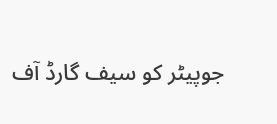جوپیٹر کو سیف گارڈ آف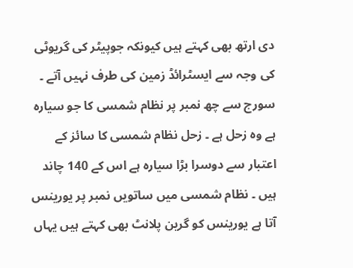دی ارتھ بھی کہتے ہیں کیونکہ جوپیٹر کی گریوٹی کی وجہ سے ایسٹرائڈ زمین کی طرف نہیں آتے ۔ سورج سے چھ نمبر پر نظام شمسی کا جو سیارہ ہے وہ زحل ہے ۔ زحل نظام شمسی کا سائز کے اعتبار سے دوسرا بڑا سیارہ ہے اس کے 140 چاند ہیں ۔ نظام شمسی میں ساتویں نمبر پر یورینس آتا ہے یورینس کو گرین پلانٹ بھی کہتے ہیں یہاں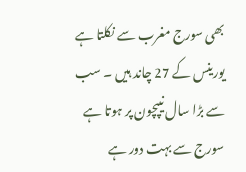بھی سورج مغرب سے نکلتا ہے یورینس کے 27 چاند ہیں ۔ سب سے بڑا سال نیپچون پر ہوتا ہے سورج سے بہت دور ہے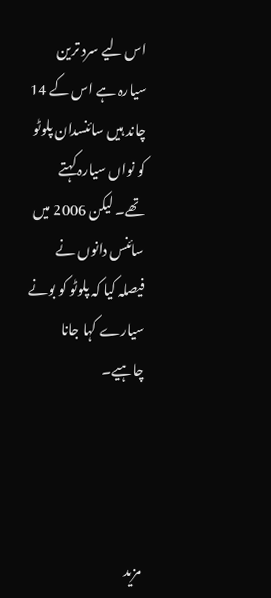اس لیے سرد ترین سیارہ ہے اس کے 14 چاند ہیں سائنسدان پلوٹو کو نواں سیارہ کہتے تھے۔ لیکن 2006 میں سائنس دانوں نے فیصلہ کیا کہ پلوٹو کو بونے سیارے کہا جانا چاہیے۔




مزید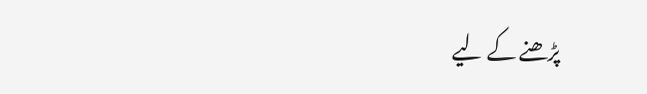پڑھنے کے لیے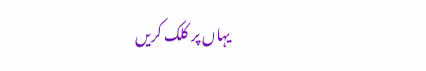یہاں پر کلک کریں